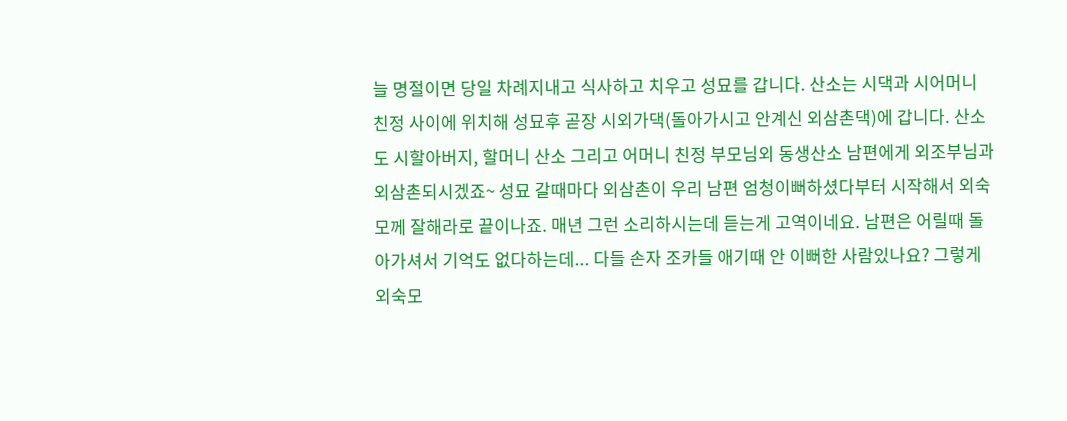늘 명절이면 당일 차례지내고 식사하고 치우고 성묘를 갑니다. 산소는 시댁과 시어머니 친정 사이에 위치해 성묘후 곧장 시외가댁(돌아가시고 안계신 외삼촌댁)에 갑니다. 산소도 시할아버지, 할머니 산소 그리고 어머니 친정 부모님외 동생산소 남편에게 외조부님과 외삼촌되시겠죠~ 성묘 갈때마다 외삼촌이 우리 남편 엄청이뻐하셨다부터 시작해서 외숙모께 잘해라로 끝이나죠. 매년 그런 소리하시는데 듣는게 고역이네요. 남편은 어릴때 돌아가셔서 기억도 없다하는데... 다들 손자 조카들 애기때 안 이뻐한 사람있나요? 그렇게 외숙모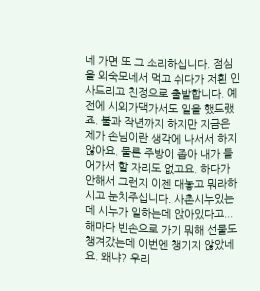네 가면 또 그 소리하십니다. 점심을 외숙모네서 먹고 쉬다가 저흰 인사드리고 친정으로 출발합니다. 예전에 시외가댁가서도 일을 했드랬죠. 불과 작년까지 하지만 지금은 제가 손님이란 생각에 나서서 하지 않아요. 물론 주방이 좁아 내가 들어가서 할 자리도 없고요. 하다가 안해서 그런지 이젠 대놓고 뭐라하시고 눈치주십니다. 사촌시누있는데 시누가 일하는데 앉아있다고... 해마다 빈손으로 가기 뭐해 선물도 챙겨갔는데 이번엔 챙기지 않았네요. 왜냐? 우리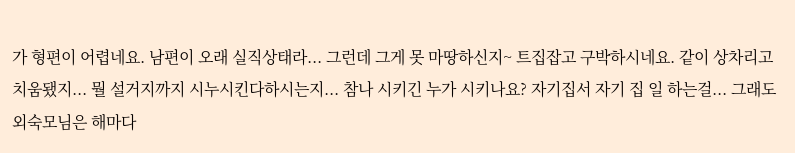가 형편이 어렵네요. 남편이 오래 실직상태라... 그런데 그게 못 마땅하신지~ 트집잡고 구박하시네요. 같이 상차리고 치움됐지... 뭘 설거지까지 시누시킨다하시는지... 참나 시키긴 누가 시키나요? 자기집서 자기 집 일 하는걸... 그래도 외숙모님은 해마다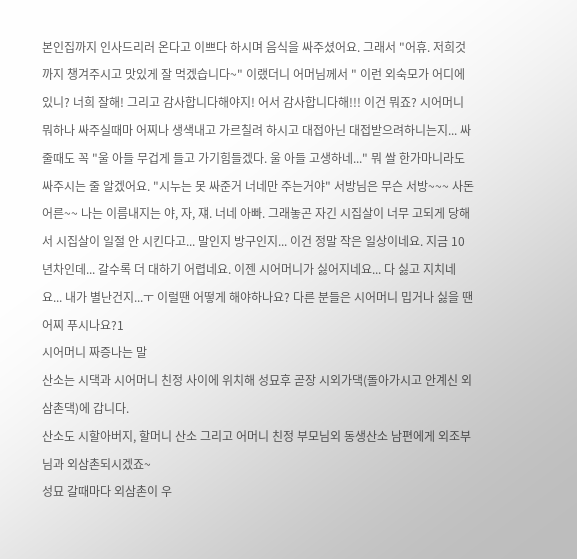본인집까지 인사드리러 온다고 이쁘다 하시며 음식을 싸주셨어요. 그래서 "어휴. 저희것 까지 챙겨주시고 맛있게 잘 먹겠습니다~" 이랬더니 어머님께서 " 이런 외숙모가 어디에 있니? 너희 잘해! 그리고 감사합니다해야지! 어서 감사합니다해!!! 이건 뭐죠? 시어머니 뭐하나 싸주실때마 어찌나 생색내고 가르칠려 하시고 대접아닌 대접받으려하니는지... 싸줄때도 꼭 "울 아들 무겁게 들고 가기힘들겠다. 울 아들 고생하네..." 뭐 쌀 한가마니라도 싸주시는 줄 알겠어요. "시누는 못 싸준거 너네만 주는거야" 서방님은 무슨 서방~~~ 사돈어른~~ 나는 이름내지는 야, 자, 쟤. 너네 아빠. 그래놓곤 자긴 시집살이 너무 고되게 당해서 시집살이 일절 안 시킨다고... 말인지 방구인지... 이건 정말 작은 일상이네요. 지금 10년차인데... 갈수록 더 대하기 어렵네요. 이젠 시어머니가 싫어지네요... 다 싫고 지치네요... 내가 별난건지...ㅜ 이럴땐 어떻게 해야하나요? 다른 분들은 시어머니 밉거나 싫을 땐 어찌 푸시나요?1
시어머니 짜증나는 말
산소는 시댁과 시어머니 친정 사이에 위치해 성묘후 곧장 시외가댁(돌아가시고 안계신 외삼촌댁)에 갑니다.
산소도 시할아버지, 할머니 산소 그리고 어머니 친정 부모님외 동생산소 남편에게 외조부님과 외삼촌되시겠죠~
성묘 갈때마다 외삼촌이 우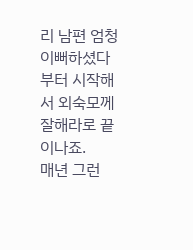리 남편 엄청이뻐하셨다부터 시작해서 외숙모께 잘해라로 끝이나죠.
매년 그런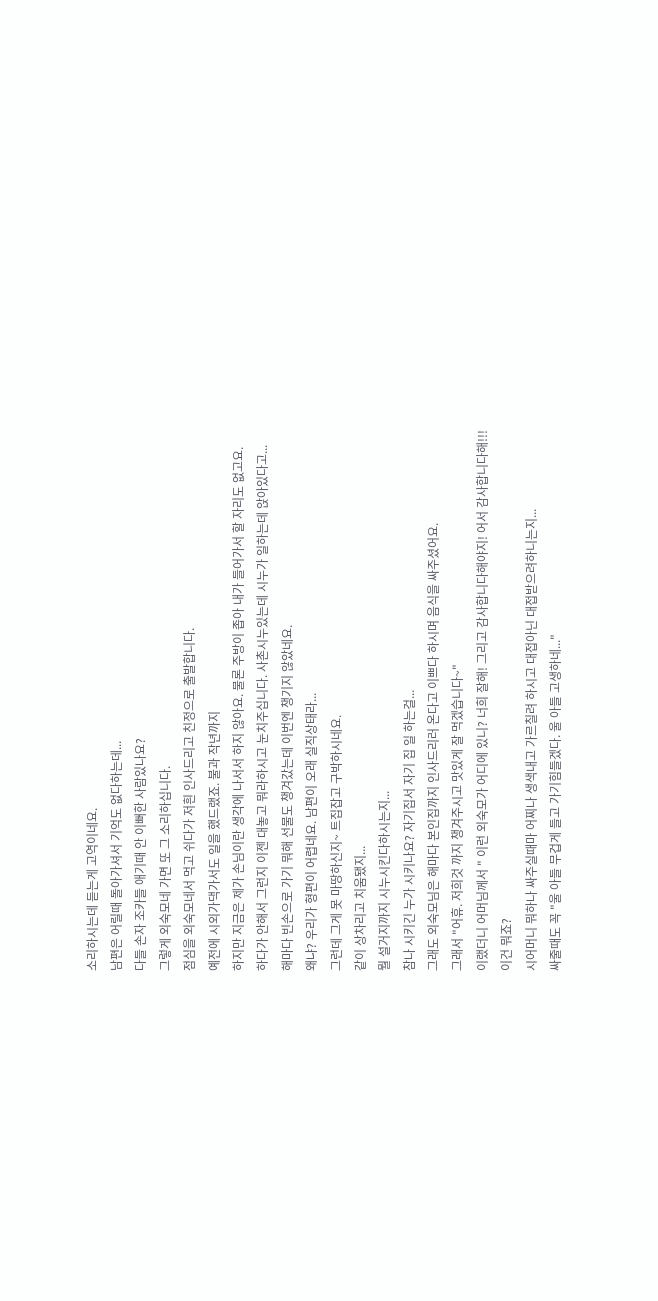소리하시는데 듣는게 고역이네요.
남편은 어릴때 돌아가셔서 기억도 없다하는데...
다들 손자 조카들 애기때 안 이뻐한 사람있나요?
그렇게 외숙모네 가면 또 그 소리하십니다.
점심을 외숙모네서 먹고 쉬다가 저흰 인사드리고 친정으로 출발합니다.
예전에 시외가댁가서도 일을 했드랬죠. 불과 작년까지
하지만 지금은 제가 손님이란 생각에 나서서 하지 않아요. 물론 주방이 좁아 내가 들어가서 할 자리도 없고요.
하다가 안해서 그런지 이젠 대놓고 뭐라하시고 눈치주십니다. 사촌시누있는데 시누가 일하는데 앉아있다고...
해마다 빈손으로 가기 뭐해 선물도 챙겨갔는데 이번엔 챙기지 않았네요.
왜냐? 우리가 형편이 어렵네요. 남편이 오래 실직상태라...
그런데 그게 못 마땅하신지~ 트집잡고 구박하시네요.
같이 상차리고 치움됐지...
뭘 설거지까지 시누시킨다하시는지...
참나 시키긴 누가 시키나요? 자기집서 자기 집 일 하는걸...
그래도 외숙모님은 해마다 본인집까지 인사드리러 온다고 이쁘다 하시며 음식을 싸주셨어요.
그래서 "어휴. 저희것 까지 챙겨주시고 맛있게 잘 먹겠습니다~"
이랬더니 어머님께서 " 이런 외숙모가 어디에 있니? 너희 잘해! 그리고 감사합니다해야지! 어서 감사합니다해!!!
이건 뭐죠?
시어머니 뭐하나 싸주실때마 어찌나 생색내고 가르칠려 하시고 대접아닌 대접받으려하니는지...
싸줄때도 꼭 "울 아들 무겁게 들고 가기힘들겠다. 울 아들 고생하네..."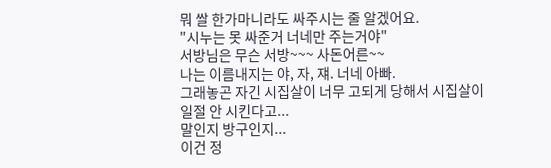뭐 쌀 한가마니라도 싸주시는 줄 알겠어요.
"시누는 못 싸준거 너네만 주는거야"
서방님은 무슨 서방~~~ 사돈어른~~
나는 이름내지는 야, 자, 쟤. 너네 아빠.
그래놓곤 자긴 시집살이 너무 고되게 당해서 시집살이
일절 안 시킨다고...
말인지 방구인지...
이건 정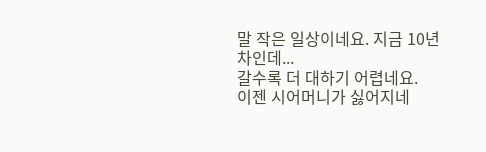말 작은 일상이네요. 지금 10년차인데...
갈수록 더 대하기 어렵네요.
이젠 시어머니가 싫어지네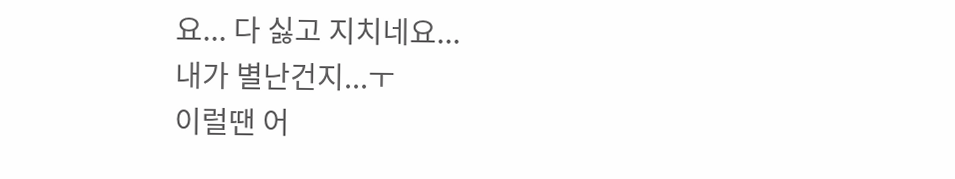요... 다 싫고 지치네요...
내가 별난건지...ㅜ
이럴땐 어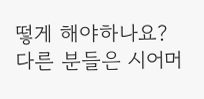떻게 해야하나요? 다른 분들은 시어머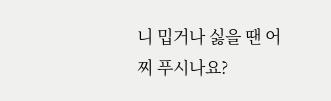니 밉거나 싫을 땐 어찌 푸시나요?